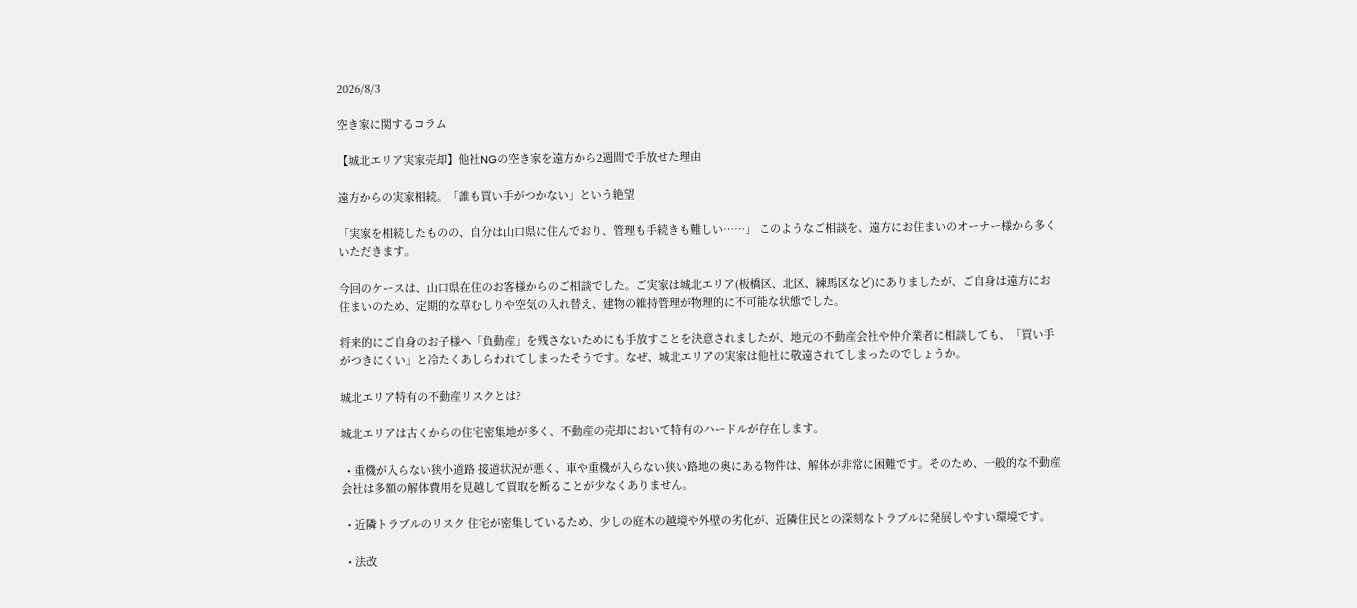2026/8/3

空き家に関するコラム

【城北エリア実家売却】他社NGの空き家を遠方から2週間で手放せた理由

遠方からの実家相続。「誰も買い手がつかない」という絶望

「実家を相続したものの、自分は山口県に住んでおり、管理も手続きも難しい……」 このようなご相談を、遠方にお住まいのオーナー様から多くいただきます。

今回のケースは、山口県在住のお客様からのご相談でした。ご実家は城北エリア(板橋区、北区、練馬区など)にありましたが、ご自身は遠方にお住まいのため、定期的な草むしりや空気の入れ替え、建物の維持管理が物理的に不可能な状態でした。

将来的にご自身のお子様へ「負動産」を残さないためにも手放すことを決意されましたが、地元の不動産会社や仲介業者に相談しても、「買い手がつきにくい」と冷たくあしらわれてしまったそうです。なぜ、城北エリアの実家は他社に敬遠されてしまったのでしょうか。

城北エリア特有の不動産リスクとは?

城北エリアは古くからの住宅密集地が多く、不動産の売却において特有のハードルが存在します。

  • 重機が入らない狭小道路 接道状況が悪く、車や重機が入らない狭い路地の奥にある物件は、解体が非常に困難です。そのため、一般的な不動産会社は多額の解体費用を見越して買取を断ることが少なくありません。

  • 近隣トラブルのリスク 住宅が密集しているため、少しの庭木の越境や外壁の劣化が、近隣住民との深刻なトラブルに発展しやすい環境です。

  • 法改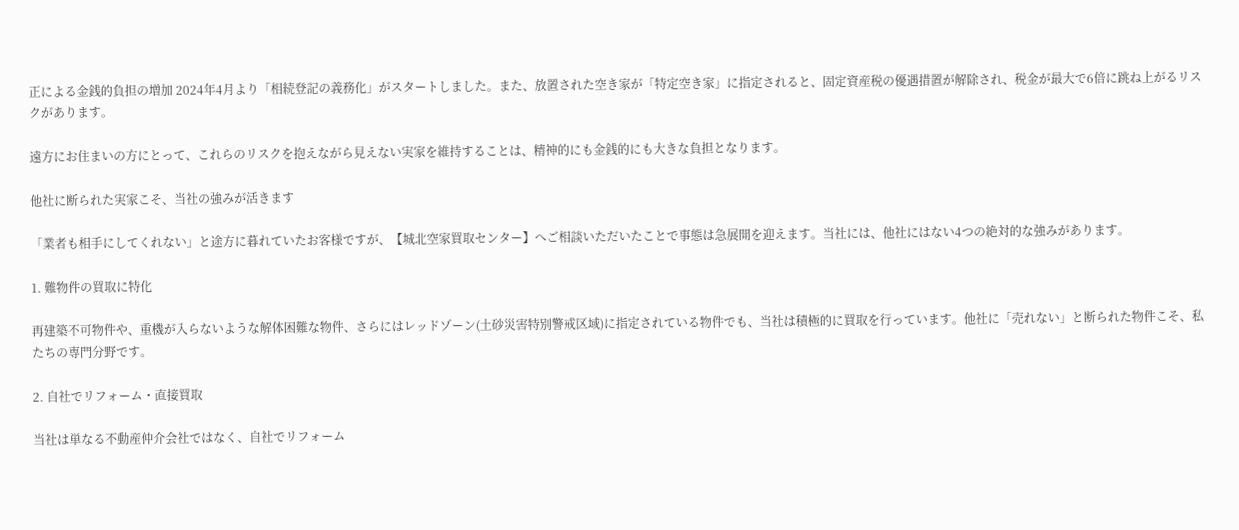正による金銭的負担の増加 2024年4月より「相続登記の義務化」がスタートしました。また、放置された空き家が「特定空き家」に指定されると、固定資産税の優遇措置が解除され、税金が最大で6倍に跳ね上がるリスクがあります。

遠方にお住まいの方にとって、これらのリスクを抱えながら見えない実家を維持することは、精神的にも金銭的にも大きな負担となります。

他社に断られた実家こそ、当社の強みが活きます

「業者も相手にしてくれない」と途方に暮れていたお客様ですが、【城北空家買取センター】へご相談いただいたことで事態は急展開を迎えます。当社には、他社にはない4つの絶対的な強みがあります。

1. 難物件の買取に特化

再建築不可物件や、重機が入らないような解体困難な物件、さらにはレッドゾーン(土砂災害特別警戒区域)に指定されている物件でも、当社は積極的に買取を行っています。他社に「売れない」と断られた物件こそ、私たちの専門分野です。

2. 自社でリフォーム・直接買取

当社は単なる不動産仲介会社ではなく、自社でリフォーム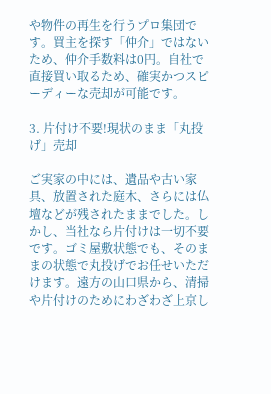や物件の再生を行うプロ集団です。買主を探す「仲介」ではないため、仲介手数料は0円。自社で直接買い取るため、確実かつスピーディーな売却が可能です。

3. 片付け不要!現状のまま「丸投げ」売却

ご実家の中には、遺品や古い家具、放置された庭木、さらには仏壇などが残されたままでした。しかし、当社なら片付けは一切不要です。ゴミ屋敷状態でも、そのままの状態で丸投げでお任せいただけます。遠方の山口県から、清掃や片付けのためにわざわざ上京し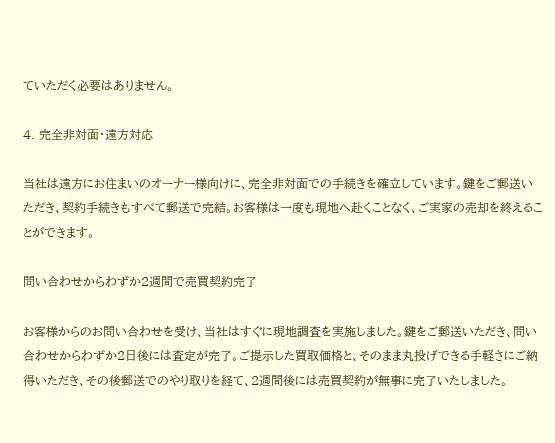ていただく必要はありません。

4. 完全非対面・遠方対応

当社は遠方にお住まいのオーナー様向けに、完全非対面での手続きを確立しています。鍵をご郵送いただき、契約手続きもすべて郵送で完結。お客様は一度も現地へ赴くことなく、ご実家の売却を終えることができます。

問い合わせからわずか2週間で売買契約完了

お客様からのお問い合わせを受け、当社はすぐに現地調査を実施しました。鍵をご郵送いただき、問い合わせからわずか2日後には査定が完了。ご提示した買取価格と、そのまま丸投げできる手軽さにご納得いただき、その後郵送でのやり取りを経て、2週間後には売買契約が無事に完了いたしました。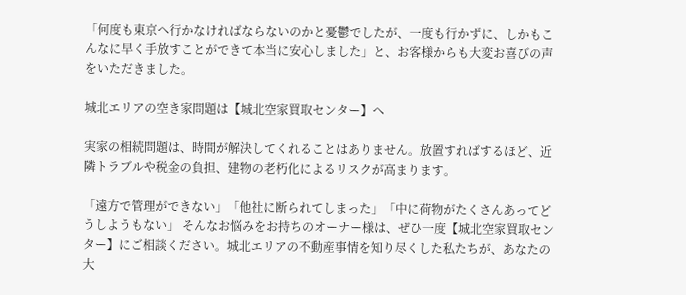「何度も東京へ行かなければならないのかと憂鬱でしたが、一度も行かずに、しかもこんなに早く手放すことができて本当に安心しました」と、お客様からも大変お喜びの声をいただきました。

城北エリアの空き家問題は【城北空家買取センター】へ

実家の相続問題は、時間が解決してくれることはありません。放置すればするほど、近隣トラブルや税金の負担、建物の老朽化によるリスクが高まります。

「遠方で管理ができない」「他社に断られてしまった」「中に荷物がたくさんあってどうしようもない」 そんなお悩みをお持ちのオーナー様は、ぜひ一度【城北空家買取センター】にご相談ください。城北エリアの不動産事情を知り尽くした私たちが、あなたの大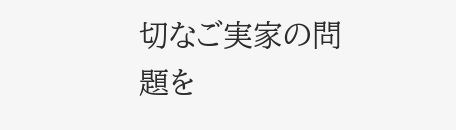切なご実家の問題を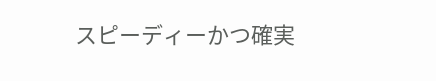スピーディーかつ確実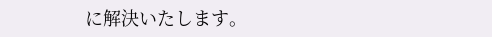に解決いたします。